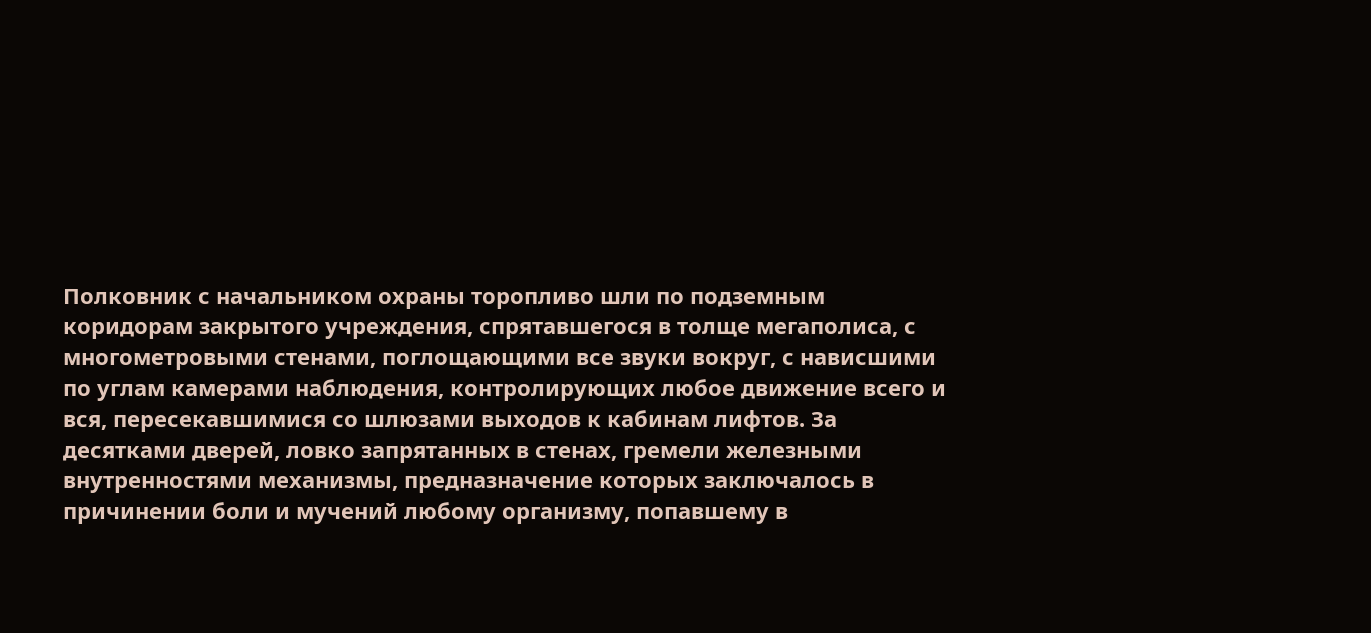Полковник с начальником охраны торопливо шли по подземным коридорам закрытого учреждения, спрятавшегося в толще мегаполиса, с многометровыми стенами, поглощающими все звуки вокруг, с нависшими по углам камерами наблюдения, контролирующих любое движение всего и вся, пересекавшимися со шлюзами выходов к кабинам лифтов. За десятками дверей, ловко запрятанных в стенах, гремели железными внутренностями механизмы, предназначение которых заключалось в причинении боли и мучений любому организму, попавшему в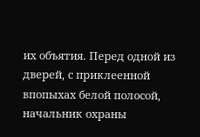их объятия. Перед одной из дверей, с приклеенной впопыхах белой полосой, начальник охраны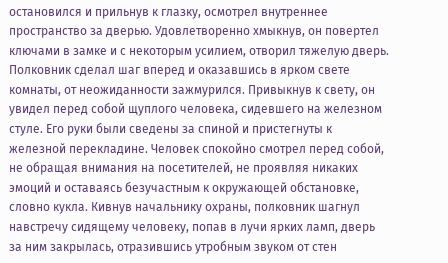остановился и прильнув к глазку, осмотрел внутреннее пространство за дверью. Удовлетворенно хмыкнув, он повертел ключами в замке и с некоторым усилием, отворил тяжелую дверь. Полковник сделал шаг вперед и оказавшись в ярком свете комнаты, от неожиданности зажмурился. Привыкнув к свету, он увидел перед собой щуплого человека, сидевшего на железном стуле. Его руки были сведены за спиной и пристегнуты к железной перекладине. Человек спокойно смотрел перед собой, не обращая внимания на посетителей, не проявляя никаких эмоций и оставаясь безучастным к окружающей обстановке, словно кукла. Кивнув начальнику охраны, полковник шагнул навстречу сидящему человеку, попав в лучи ярких ламп, дверь за ним закрылась, отразившись утробным звуком от стен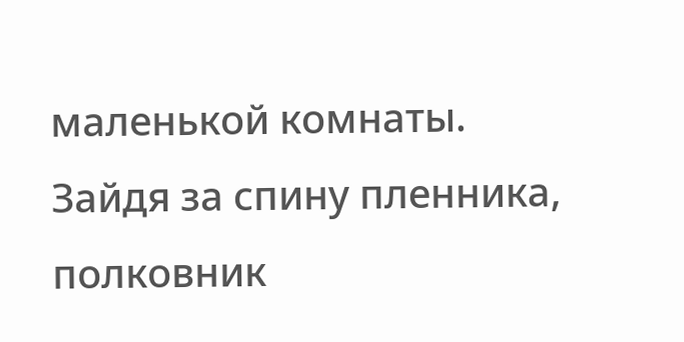маленькой комнаты. Зайдя за спину пленника, полковник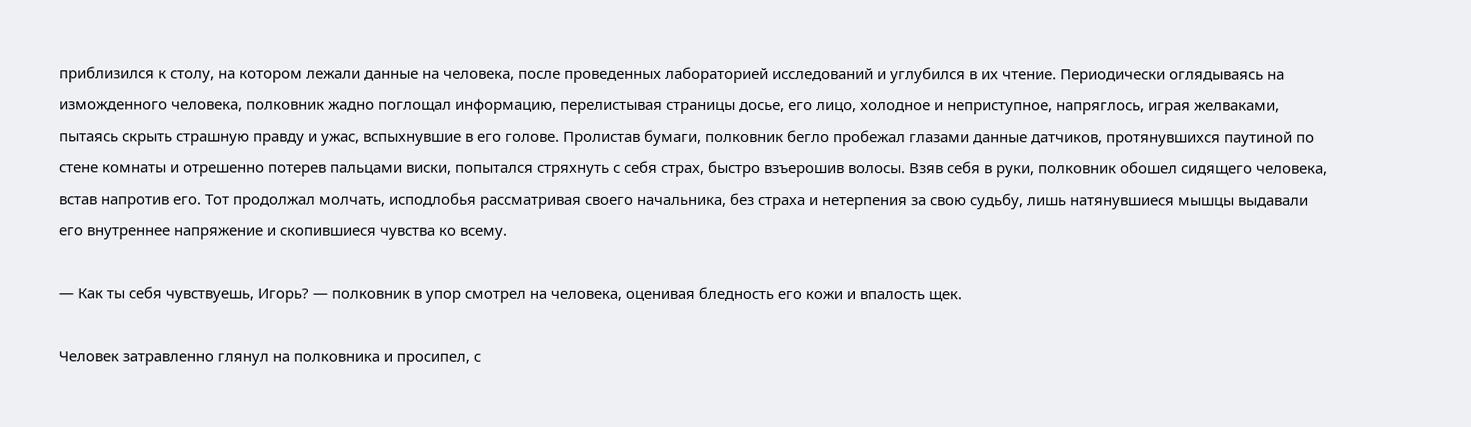приблизился к столу, на котором лежали данные на человека, после проведенных лабораторией исследований и углубился в их чтение. Периодически оглядываясь на изможденного человека, полковник жадно поглощал информацию, перелистывая страницы досье, его лицо, холодное и неприступное, напряглось, играя желваками, пытаясь скрыть страшную правду и ужас, вспыхнувшие в его голове. Пролистав бумаги, полковник бегло пробежал глазами данные датчиков, протянувшихся паутиной по стене комнаты и отрешенно потерев пальцами виски, попытался стряхнуть с себя страх, быстро взъерошив волосы. Взяв себя в руки, полковник обошел сидящего человека, встав напротив его. Тот продолжал молчать, исподлобья рассматривая своего начальника, без страха и нетерпения за свою судьбу, лишь натянувшиеся мышцы выдавали его внутреннее напряжение и скопившиеся чувства ко всему.

— Как ты себя чувствуешь, Игорь? — полковник в упор смотрел на человека, оценивая бледность его кожи и впалость щек.

Человек затравленно глянул на полковника и просипел, с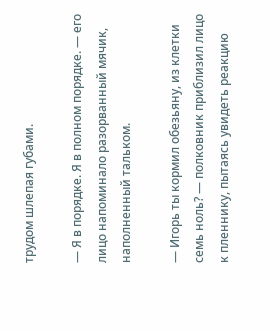трудом шлепая губами.

— Я в порядке. Я в полном порядке. — его лицо напоминало разорванный мячик, наполненный тальком.

— Игорь ты кормил обезьяну, из клетки семь ноль? — полковник приблизил лицо к пленнику, пытаясь увидеть реакцию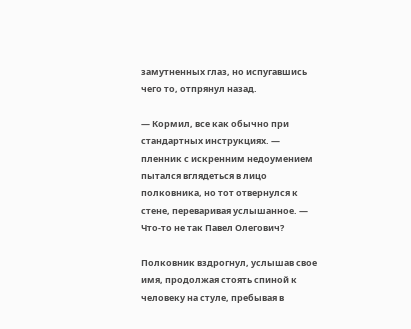замутненных глаз, но испугавшись чего то, отпрянул назад.

— Кормил, все как обычно при стандартных инструкциях. — пленник с искренним недоумением пытался вглядеться в лицо полковника, но тот отвернулся к стене, переваривая услышанное. — Что-то не так Павел Олегович?

Полковник вздрогнул, услышав свое имя, продолжая стоять спиной к человеку на стуле, пребывая в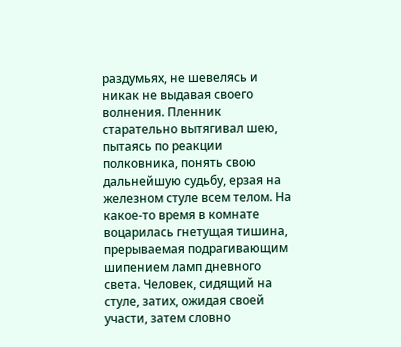раздумьях, не шевелясь и никак не выдавая своего волнения. Пленник старательно вытягивал шею, пытаясь по реакции полковника, понять свою дальнейшую судьбу, ерзая на железном стуле всем телом. На какое-то время в комнате воцарилась гнетущая тишина, прерываемая подрагивающим шипением ламп дневного света. Человек, сидящий на стуле, затих, ожидая своей участи, затем словно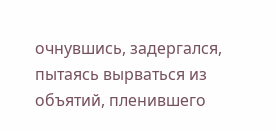очнувшись, задергался, пытаясь вырваться из объятий, пленившего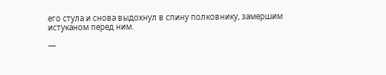его стула и снова выдохнул в спину полковнику, замершим истуканом перед ним.

—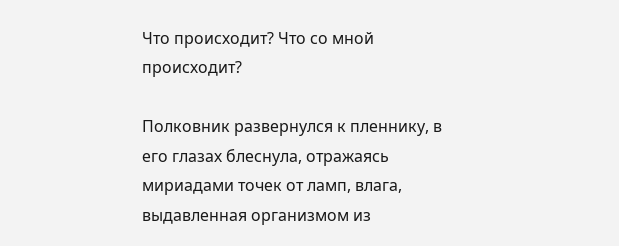Что происходит? Что со мной происходит?

Полковник развернулся к пленнику, в его глазах блеснула, отражаясь мириадами точек от ламп, влага, выдавленная организмом из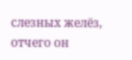слезных желёз, отчего он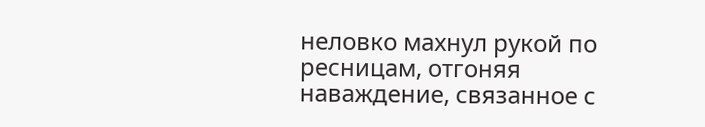неловко махнул рукой по ресницам, отгоняя наваждение, связанное с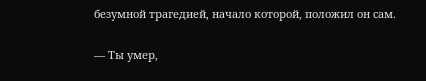безумной трагедией, начало которой, положил он сам.

— Ты умер,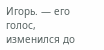Игорь. — его голос, изменился до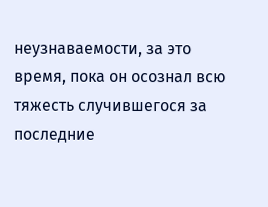неузнаваемости, за это время, пока он осознал всю тяжесть случившегося за последние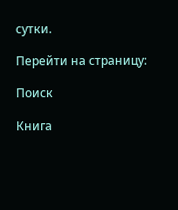сутки.

Перейти на страницу:

Поиск

Книга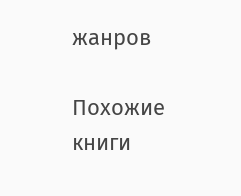жанров

Похожие книги